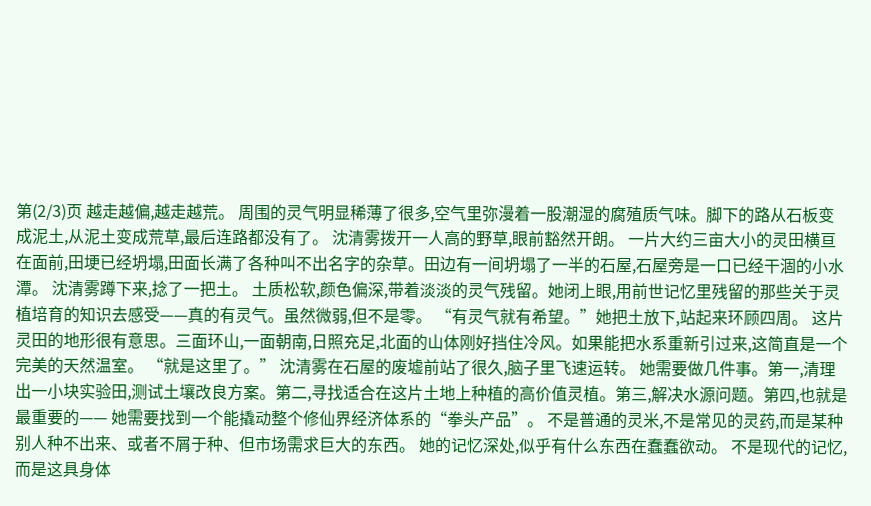第(2/3)页 越走越偏,越走越荒。 周围的灵气明显稀薄了很多,空气里弥漫着一股潮湿的腐殖质气味。脚下的路从石板变成泥土,从泥土变成荒草,最后连路都没有了。 沈清雾拨开一人高的野草,眼前豁然开朗。 一片大约三亩大小的灵田横亘在面前,田埂已经坍塌,田面长满了各种叫不出名字的杂草。田边有一间坍塌了一半的石屋,石屋旁是一口已经干涸的小水潭。 沈清雾蹲下来,捻了一把土。 土质松软,颜色偏深,带着淡淡的灵气残留。她闭上眼,用前世记忆里残留的那些关于灵植培育的知识去感受——真的有灵气。虽然微弱,但不是零。 “有灵气就有希望。”她把土放下,站起来环顾四周。 这片灵田的地形很有意思。三面环山,一面朝南,日照充足,北面的山体刚好挡住冷风。如果能把水系重新引过来,这简直是一个完美的天然温室。 “就是这里了。” 沈清雾在石屋的废墟前站了很久,脑子里飞速运转。 她需要做几件事。第一,清理出一小块实验田,测试土壤改良方案。第二,寻找适合在这片土地上种植的高价值灵植。第三,解决水源问题。第四,也就是最重要的—— 她需要找到一个能撬动整个修仙界经济体系的“拳头产品”。 不是普通的灵米,不是常见的灵药,而是某种别人种不出来、或者不屑于种、但市场需求巨大的东西。 她的记忆深处,似乎有什么东西在蠢蠢欲动。 不是现代的记忆,而是这具身体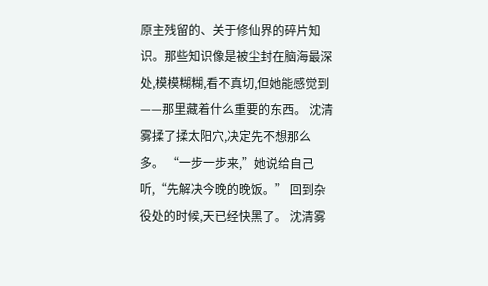原主残留的、关于修仙界的碎片知识。那些知识像是被尘封在脑海最深处,模模糊糊,看不真切,但她能感觉到——那里藏着什么重要的东西。 沈清雾揉了揉太阳穴,决定先不想那么多。 “一步一步来,”她说给自己听,“先解决今晚的晚饭。” 回到杂役处的时候,天已经快黑了。 沈清雾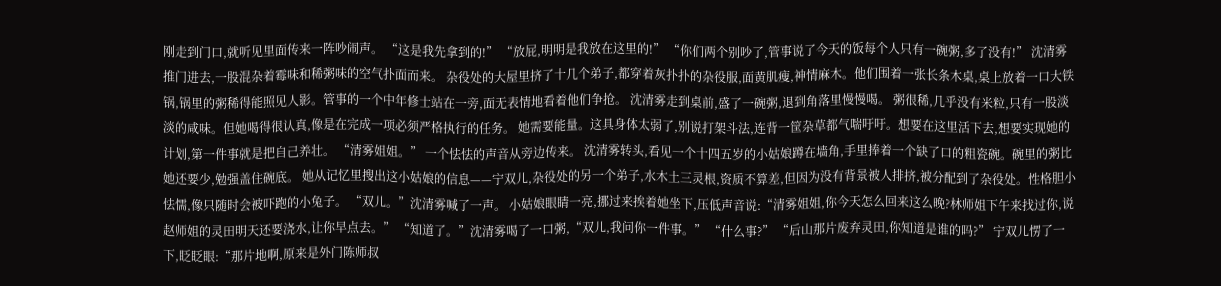刚走到门口,就听见里面传来一阵吵闹声。 “这是我先拿到的!” “放屁,明明是我放在这里的!” “你们两个别吵了,管事说了今天的饭每个人只有一碗粥,多了没有!” 沈清雾推门进去,一股混杂着霉味和稀粥味的空气扑面而来。 杂役处的大屋里挤了十几个弟子,都穿着灰扑扑的杂役服,面黄肌瘦,神情麻木。他们围着一张长条木桌,桌上放着一口大铁锅,锅里的粥稀得能照见人影。管事的一个中年修士站在一旁,面无表情地看着他们争抢。 沈清雾走到桌前,盛了一碗粥,退到角落里慢慢喝。 粥很稀,几乎没有米粒,只有一股淡淡的咸味。但她喝得很认真,像是在完成一项必须严格执行的任务。 她需要能量。这具身体太弱了,别说打架斗法,连背一筐杂草都气喘吁吁。想要在这里活下去,想要实现她的计划,第一件事就是把自己养壮。 “清雾姐姐。” 一个怯怯的声音从旁边传来。 沈清雾转头,看见一个十四五岁的小姑娘蹲在墙角,手里捧着一个缺了口的粗瓷碗。碗里的粥比她还要少,勉强盖住碗底。 她从记忆里搜出这小姑娘的信息——宁双儿,杂役处的另一个弟子,水木土三灵根,资质不算差,但因为没有背景被人排挤,被分配到了杂役处。性格胆小怯懦,像只随时会被吓跑的小兔子。 “双儿。”沈清雾喊了一声。 小姑娘眼睛一亮,挪过来挨着她坐下,压低声音说:“清雾姐姐,你今天怎么回来这么晚?林师姐下午来找过你,说赵师姐的灵田明天还要浇水,让你早点去。” “知道了。”沈清雾喝了一口粥,“双儿,我问你一件事。” “什么事?” “后山那片废弃灵田,你知道是谁的吗?” 宁双儿愣了一下,眨眨眼:“那片地啊,原来是外门陈师叔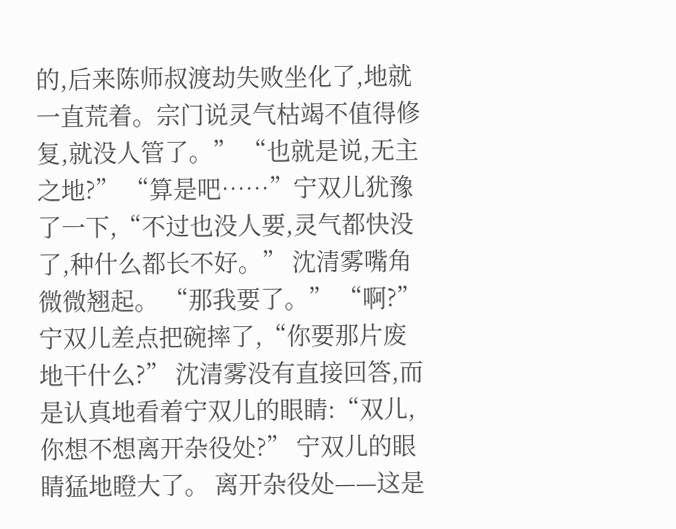的,后来陈师叔渡劫失败坐化了,地就一直荒着。宗门说灵气枯竭不值得修复,就没人管了。” “也就是说,无主之地?” “算是吧……”宁双儿犹豫了一下,“不过也没人要,灵气都快没了,种什么都长不好。” 沈清雾嘴角微微翘起。 “那我要了。” “啊?”宁双儿差点把碗摔了,“你要那片废地干什么?” 沈清雾没有直接回答,而是认真地看着宁双儿的眼睛:“双儿,你想不想离开杂役处?” 宁双儿的眼睛猛地瞪大了。 离开杂役处——这是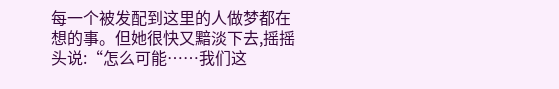每一个被发配到这里的人做梦都在想的事。但她很快又黯淡下去,摇摇头说:“怎么可能……我们这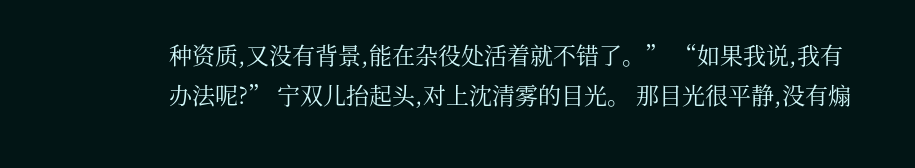种资质,又没有背景,能在杂役处活着就不错了。” “如果我说,我有办法呢?” 宁双儿抬起头,对上沈清雾的目光。 那目光很平静,没有煽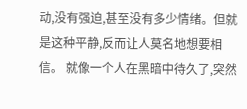动,没有强迫,甚至没有多少情绪。但就是这种平静,反而让人莫名地想要相信。 就像一个人在黑暗中待久了,突然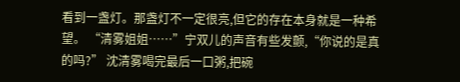看到一盏灯。那盏灯不一定很亮,但它的存在本身就是一种希望。 “清雾姐姐……”宁双儿的声音有些发颤,“你说的是真的吗?” 沈清雾喝完最后一口粥,把碗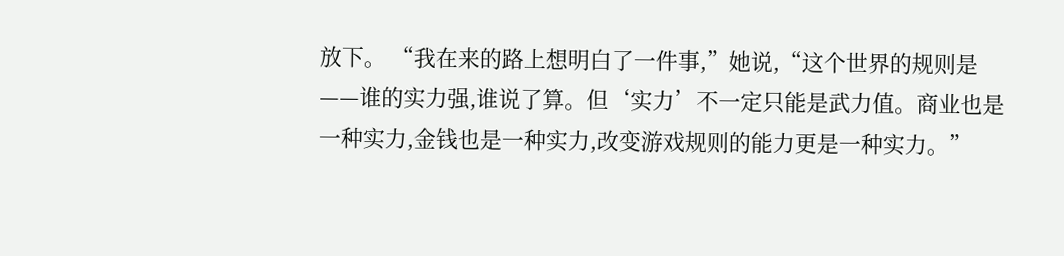放下。 “我在来的路上想明白了一件事,”她说,“这个世界的规则是——谁的实力强,谁说了算。但‘实力’不一定只能是武力值。商业也是一种实力,金钱也是一种实力,改变游戏规则的能力更是一种实力。”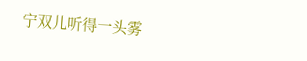宁双儿听得一头雾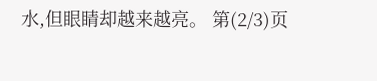水,但眼睛却越来越亮。 第(2/3)页